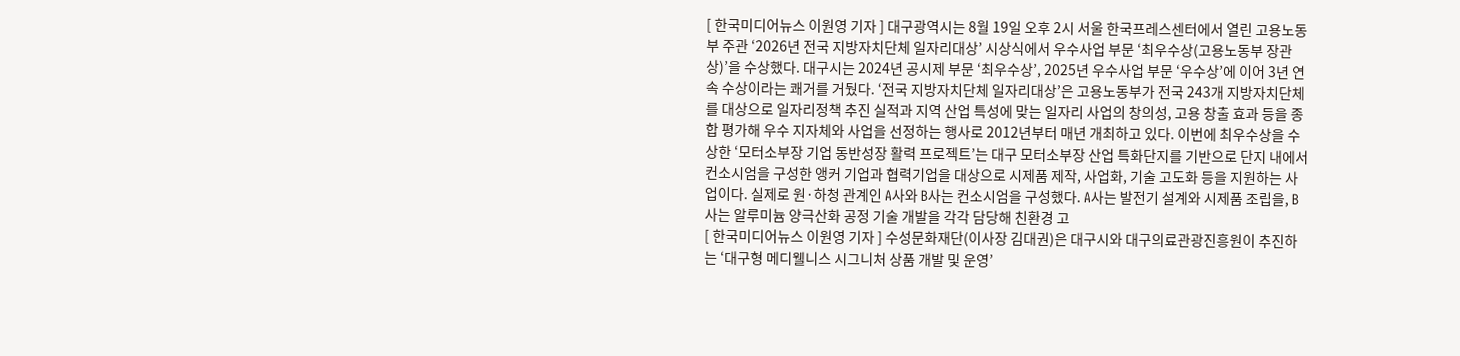[ 한국미디어뉴스 이원영 기자 ] 대구광역시는 8월 19일 오후 2시 서울 한국프레스센터에서 열린 고용노동부 주관 ‘2026년 전국 지방자치단체 일자리대상’ 시상식에서 우수사업 부문 ‘최우수상(고용노동부 장관상)’을 수상했다. 대구시는 2024년 공시제 부문 ‘최우수상’, 2025년 우수사업 부문 ‘우수상’에 이어 3년 연속 수상이라는 쾌거를 거뒀다. ‘전국 지방자치단체 일자리대상’은 고용노동부가 전국 243개 지방자치단체를 대상으로 일자리정책 추진 실적과 지역 산업 특성에 맞는 일자리 사업의 창의성, 고용 창출 효과 등을 종합 평가해 우수 지자체와 사업을 선정하는 행사로 2012년부터 매년 개최하고 있다. 이번에 최우수상을 수상한 ‘모터소부장 기업 동반성장 활력 프로젝트’는 대구 모터소부장 산업 특화단지를 기반으로 단지 내에서 컨소시엄을 구성한 앵커 기업과 협력기업을 대상으로 시제품 제작, 사업화, 기술 고도화 등을 지원하는 사업이다. 실제로 원·하청 관계인 A사와 B사는 컨소시엄을 구성했다. A사는 발전기 설계와 시제품 조립을, B사는 알루미늄 양극산화 공정 기술 개발을 각각 담당해 친환경 고
[ 한국미디어뉴스 이원영 기자 ] 수성문화재단(이사장 김대권)은 대구시와 대구의료관광진흥원이 추진하는 ‘대구형 메디웰니스 시그니처 상품 개발 및 운영’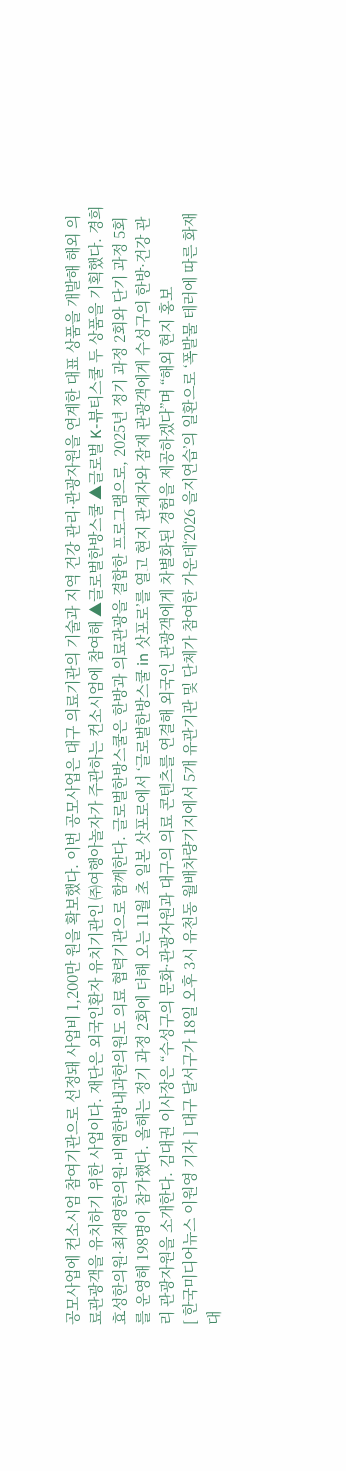공모사업에 컨소시엄 참여기관으로 선정돼 사업비 1,200만 원을 확보했다. 이번 공모사업은 대구 의료기관의 기술과 지역 건강 관리·관광자원을 연계한 대표 상품을 개발해 해외 의료관광객을 유치하기 위한 사업이다. 재단은 외국인환자 유치기관인 ㈜여행아놀자가 주관하는 컨소시엄에 참여해 ▲글로벌한방스쿨 ▲글로벌 K-뷰티스쿨 두 상품을 기획했다. 경희효성한의원·최재영한의원·비엠한방내과한의원도 의료 협력기관으로 함께한다. 글로벌한방스쿨은 한방과 의료관광을 결합한 프로그램으로, 2025년 정기 과정 2회와 단기 과정 5회를 운영해 198명이 참가했다. 올해는 정기 과정 2회에 더해 오는 11월 초 일본 삿포로에서 ‘글로벌한방스쿨 in 삿포로’를 열고 현지 관계자와 잠재 관광객에게 수성구의 한방·건강 관리 관광자원을 소개한다. 김대권 이사장은 “수성구의 문화·관광자원과 대구의 의료 콘텐츠를 연결해 외국인 관광객에게 차별화된 경험을 제공하겠다”며 “해외 현지 홍보
[ 한국미디어뉴스 이원영 기자 ] 대구 달서구가 18일 오후 3시 유천동 월배차량기지에서 5개 유관기관 및 단체가 참여한 가운데‘2026 을지연습’의 일환으로 ‘폭발물 테러에 따른 화재 대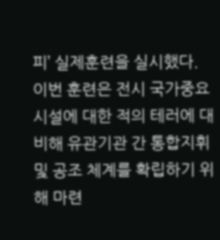피’ 실제훈련을 실시했다. 이번 훈련은 전시 국가중요시설에 대한 적의 테러에 대비해 유관기관 간 통합지휘 및 공조 체계를 확립하기 위해 마련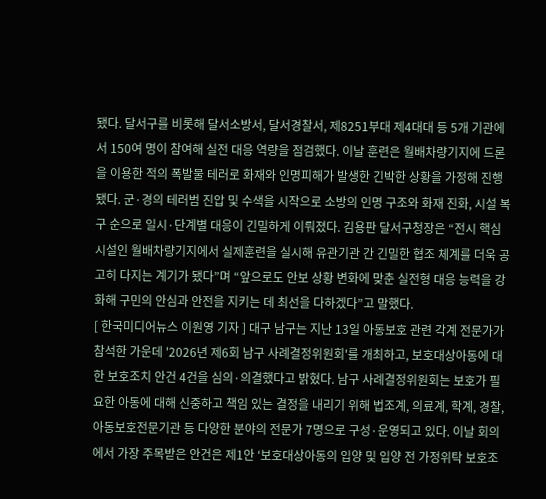됐다. 달서구를 비롯해 달서소방서, 달서경찰서, 제8251부대 제4대대 등 5개 기관에서 150여 명이 참여해 실전 대응 역량을 점검했다. 이날 훈련은 월배차량기지에 드론을 이용한 적의 폭발물 테러로 화재와 인명피해가 발생한 긴박한 상황을 가정해 진행됐다. 군·경의 테러범 진압 및 수색을 시작으로 소방의 인명 구조와 화재 진화, 시설 복구 순으로 일시·단계별 대응이 긴밀하게 이뤄졌다. 김용판 달서구청장은 “전시 핵심 시설인 월배차량기지에서 실제훈련을 실시해 유관기관 간 긴밀한 협조 체계를 더욱 공고히 다지는 계기가 됐다”며 “앞으로도 안보 상황 변화에 맞춘 실전형 대응 능력을 강화해 구민의 안심과 안전을 지키는 데 최선을 다하겠다”고 말했다.
[ 한국미디어뉴스 이원영 기자 ] 대구 남구는 지난 13일 아동보호 관련 각계 전문가가 참석한 가운데 '2026년 제6회 남구 사례결정위원회'를 개최하고, 보호대상아동에 대한 보호조치 안건 4건을 심의·의결했다고 밝혔다. 남구 사례결정위원회는 보호가 필요한 아동에 대해 신중하고 책임 있는 결정을 내리기 위해 법조계, 의료계, 학계, 경찰, 아동보호전문기관 등 다양한 분야의 전문가 7명으로 구성·운영되고 있다. 이날 회의에서 가장 주목받은 안건은 제1안 ‘보호대상아동의 입양 및 입양 전 가정위탁 보호조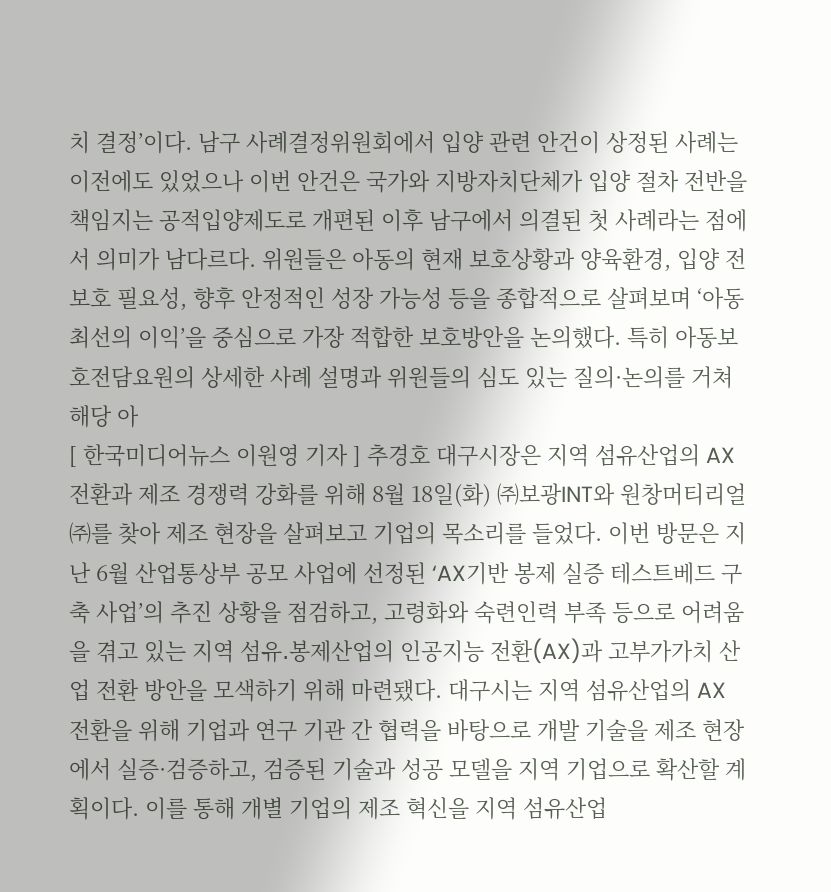치 결정’이다. 남구 사례결정위원회에서 입양 관련 안건이 상정된 사례는 이전에도 있었으나 이번 안건은 국가와 지방자치단체가 입양 절차 전반을 책임지는 공적입양제도로 개편된 이후 남구에서 의결된 첫 사례라는 점에서 의미가 남다르다. 위원들은 아동의 현재 보호상황과 양육환경, 입양 전 보호 필요성, 향후 안정적인 성장 가능성 등을 종합적으로 살펴보며 ‘아동 최선의 이익’을 중심으로 가장 적합한 보호방안을 논의했다. 특히 아동보호전담요원의 상세한 사례 설명과 위원들의 심도 있는 질의·논의를 거쳐 해당 아
[ 한국미디어뉴스 이원영 기자 ] 추경호 대구시장은 지역 섬유산업의 AX 전환과 제조 경쟁력 강화를 위해 8월 18일(화) ㈜보광INT와 원창머티리얼㈜를 찾아 제조 현장을 살펴보고 기업의 목소리를 들었다. 이번 방문은 지난 6월 산업통상부 공모 사업에 선정된 ‘AX기반 봉제 실증 테스트베드 구축 사업’의 추진 상황을 점검하고, 고령화와 숙련인력 부족 등으로 어려움을 겪고 있는 지역 섬유․봉제산업의 인공지능 전환(AX)과 고부가가치 산업 전환 방안을 모색하기 위해 마련됐다. 대구시는 지역 섬유산업의 AX 전환을 위해 기업과 연구 기관 간 협력을 바탕으로 개발 기술을 제조 현장에서 실증·검증하고, 검증된 기술과 성공 모델을 지역 기업으로 확산할 계획이다. 이를 통해 개별 기업의 제조 혁신을 지역 섬유산업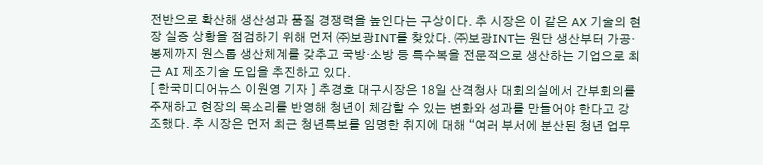전반으로 확산해 생산성과 품질 경쟁력을 높인다는 구상이다. 추 시장은 이 같은 AX 기술의 현장 실증 상황을 점검하기 위해 먼저 ㈜보광INT를 찾았다. ㈜보광INT는 원단 생산부터 가공·봉제까지 원스톱 생산체계를 갖추고 국방·소방 등 특수복을 전문적으로 생산하는 기업으로 최근 AI 제조기술 도입을 추진하고 있다.
[ 한국미디어뉴스 이원영 기자 ] 추경호 대구시장은 18일 산격청사 대회의실에서 간부회의를 주재하고 현장의 목소리를 반영해 청년이 체감할 수 있는 변화와 성과를 만들어야 한다고 강조했다. 추 시장은 먼저 최근 청년특보를 임명한 취지에 대해 “여러 부서에 분산된 청년 업무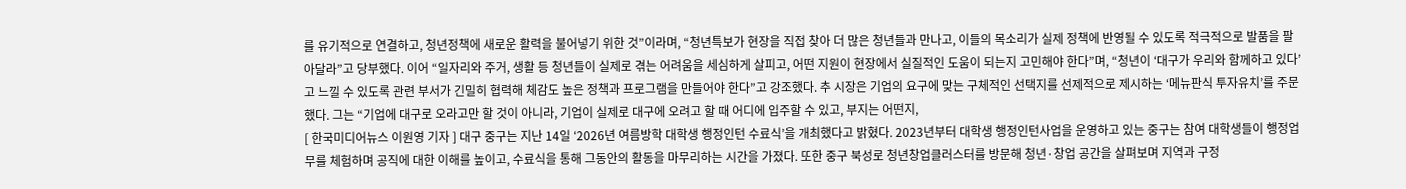를 유기적으로 연결하고, 청년정책에 새로운 활력을 불어넣기 위한 것”이라며, “청년특보가 현장을 직접 찾아 더 많은 청년들과 만나고, 이들의 목소리가 실제 정책에 반영될 수 있도록 적극적으로 발품을 팔아달라”고 당부했다. 이어 “일자리와 주거, 생활 등 청년들이 실제로 겪는 어려움을 세심하게 살피고, 어떤 지원이 현장에서 실질적인 도움이 되는지 고민해야 한다”며, “청년이 ‘대구가 우리와 함께하고 있다’고 느낄 수 있도록 관련 부서가 긴밀히 협력해 체감도 높은 정책과 프로그램을 만들어야 한다”고 강조했다. 추 시장은 기업의 요구에 맞는 구체적인 선택지를 선제적으로 제시하는 ‘메뉴판식 투자유치’를 주문했다. 그는 “기업에 대구로 오라고만 할 것이 아니라, 기업이 실제로 대구에 오려고 할 때 어디에 입주할 수 있고, 부지는 어떤지,
[ 한국미디어뉴스 이원영 기자 ] 대구 중구는 지난 14일 ‘2026년 여름방학 대학생 행정인턴 수료식’을 개최했다고 밝혔다. 2023년부터 대학생 행정인턴사업을 운영하고 있는 중구는 참여 대학생들이 행정업무를 체험하며 공직에 대한 이해를 높이고, 수료식을 통해 그동안의 활동을 마무리하는 시간을 가졌다. 또한 중구 북성로 청년창업클러스터를 방문해 청년·창업 공간을 살펴보며 지역과 구정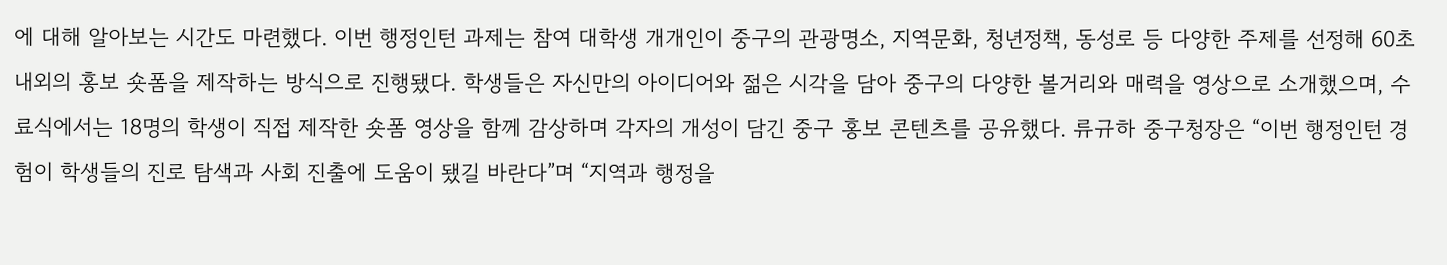에 대해 알아보는 시간도 마련했다. 이번 행정인턴 과제는 참여 대학생 개개인이 중구의 관광명소, 지역문화, 청년정책, 동성로 등 다양한 주제를 선정해 60초 내외의 홍보 숏폼을 제작하는 방식으로 진행됐다. 학생들은 자신만의 아이디어와 젊은 시각을 담아 중구의 다양한 볼거리와 매력을 영상으로 소개했으며, 수료식에서는 18명의 학생이 직접 제작한 숏폼 영상을 함께 감상하며 각자의 개성이 담긴 중구 홍보 콘텐츠를 공유했다. 류규하 중구청장은 “이번 행정인턴 경험이 학생들의 진로 탐색과 사회 진출에 도움이 됐길 바란다”며 “지역과 행정을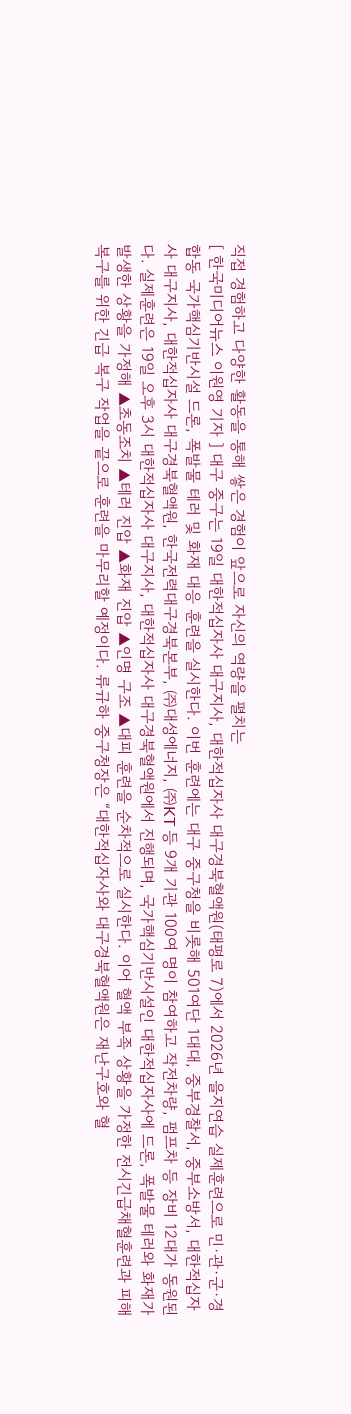직접 경험하고 다양한 활동을 통해 쌓은 경험이 앞으로 자신의 역량을 펼치는
[ 한국미디어뉴스 이원영 기자 ] 대구 중구는 19일 대한적십자사 대구지사, 대한적십자사 대구경북혈액원(태평로 7)에서 2026년 을지연습 실제훈련으로 민·관·군·경 합동 국가핵심기반시설 드론, 폭발물 테러 및 화재 대응 훈련을 실시한다. 이번 훈련에는 대구 중구청을 비롯해 501여단 1대대, 중부경찰서, 중부소방서, 대한적십자사 대구지사, 대한적십자사 대구경북혈액원, 한국전력대구경북본부, ㈜대성에너지, ㈜KT 등 9개 기관 100여 명이 참여하고 작전차량, 펌프차 등 장비 12대가 동원된다. 실제훈련은 19일 오후 3시 대한적십자사 대구지사, 대한적십자사 대구경북혈액원에서 진행되며, 국가핵심기반시설인 대한적십자사에 드론, 폭발물 테러와 화재가 발생한 상황을 가정해 ▲초동조치 ▲테러 진압 ▲화재 진압 ▲인명 구조 ▲대피 훈련을 순차적으로 실시한다. 이어 혈액 부족 상황을 가정한 전시긴급채혈훈련과 피해 복구를 위한 긴급 복구 작업을 끝으로 훈련을 마무리할 예정이다. 류규하 중구청장은 “대한적십자사와 대구경북혈액원은 재난구호와 혈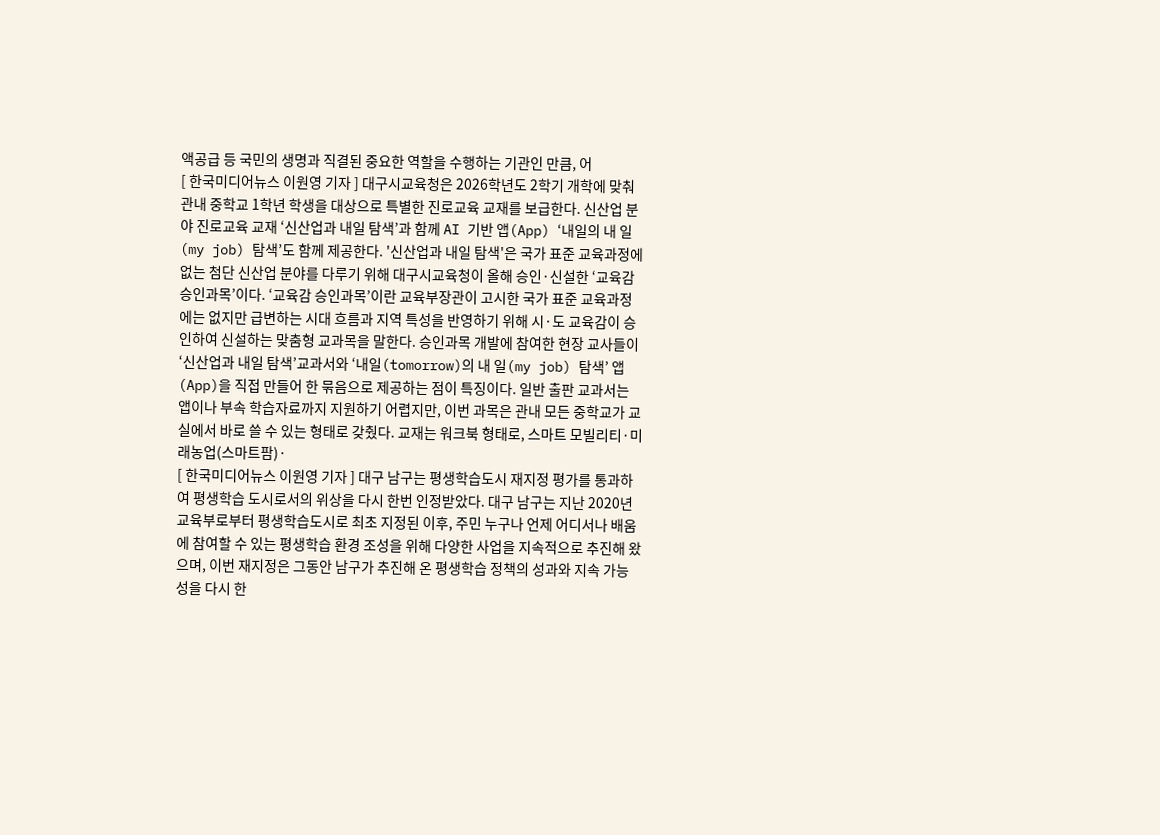액공급 등 국민의 생명과 직결된 중요한 역할을 수행하는 기관인 만큼, 어
[ 한국미디어뉴스 이원영 기자 ] 대구시교육청은 2026학년도 2학기 개학에 맞춰 관내 중학교 1학년 학생을 대상으로 특별한 진로교육 교재를 보급한다. 신산업 분야 진로교육 교재 ‘신산업과 내일 탐색’과 함께 AI 기반 앱(App) ‘내일의 내 일(my job) 탐색’도 함께 제공한다. '신산업과 내일 탐색'은 국가 표준 교육과정에 없는 첨단 신산업 분야를 다루기 위해 대구시교육청이 올해 승인·신설한 ‘교육감 승인과목’이다. ‘교육감 승인과목’이란 교육부장관이 고시한 국가 표준 교육과정에는 없지만 급변하는 시대 흐름과 지역 특성을 반영하기 위해 시·도 교육감이 승인하여 신설하는 맞춤형 교과목을 말한다. 승인과목 개발에 참여한 현장 교사들이 ‘신산업과 내일 탐색’교과서와 ‘내일(tomorrow)의 내 일(my job) 탐색’ 앱(App)을 직접 만들어 한 묶음으로 제공하는 점이 특징이다. 일반 출판 교과서는 앱이나 부속 학습자료까지 지원하기 어렵지만, 이번 과목은 관내 모든 중학교가 교실에서 바로 쓸 수 있는 형태로 갖췄다. 교재는 워크북 형태로, 스마트 모빌리티·미래농업(스마트팜)·
[ 한국미디어뉴스 이원영 기자 ] 대구 남구는 평생학습도시 재지정 평가를 통과하여 평생학습 도시로서의 위상을 다시 한번 인정받았다. 대구 남구는 지난 2020년 교육부로부터 평생학습도시로 최초 지정된 이후, 주민 누구나 언제 어디서나 배움에 참여할 수 있는 평생학습 환경 조성을 위해 다양한 사업을 지속적으로 추진해 왔으며, 이번 재지정은 그동안 남구가 추진해 온 평생학습 정책의 성과와 지속 가능성을 다시 한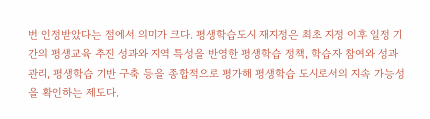번 인정받았다는 점에서 의미가 크다. 평생학습도시 재지정은 최초 지정 이후 일정 기간의 평생교육 추진 성과와 지역 특성을 반영한 평생학습 정책, 학습자 참여와 성과 관리, 평생학습 기반 구축 등을 종합적으로 평가해 평생학습 도시로서의 지속 가능성을 확인하는 제도다.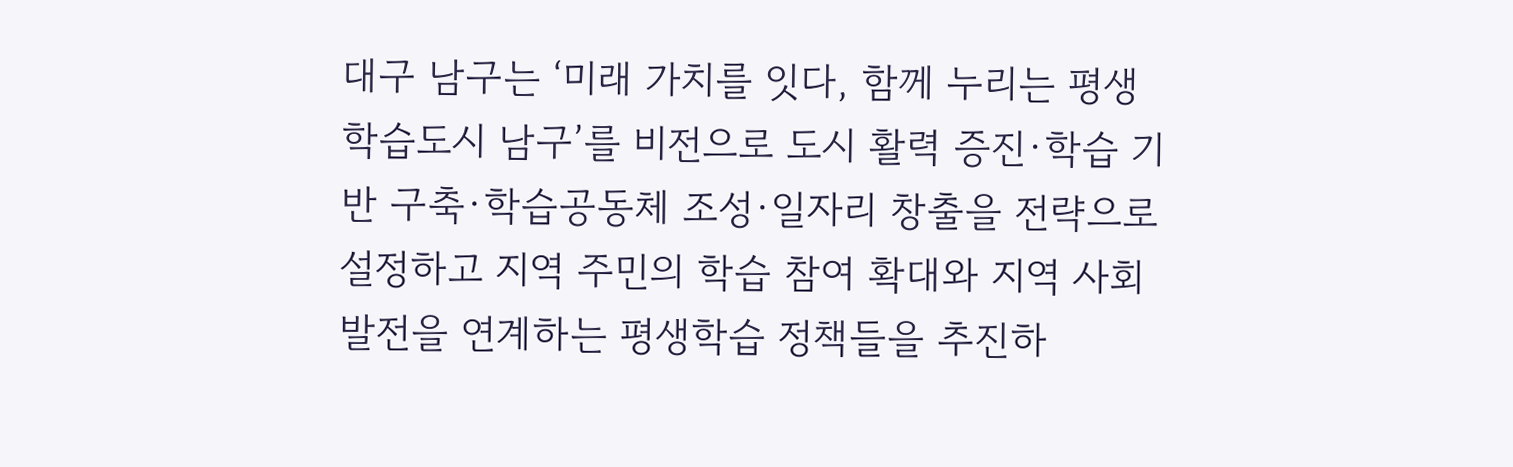대구 남구는 ‘미래 가치를 잇다, 함께 누리는 평생학습도시 남구’를 비전으로 도시 활력 증진·학습 기반 구축·학습공동체 조성·일자리 창출을 전략으로 설정하고 지역 주민의 학습 참여 확대와 지역 사회발전을 연계하는 평생학습 정책들을 추진하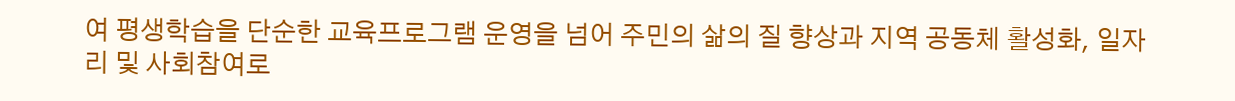여 평생학습을 단순한 교육프로그램 운영을 넘어 주민의 삶의 질 향상과 지역 공동체 활성화, 일자리 및 사회참여로